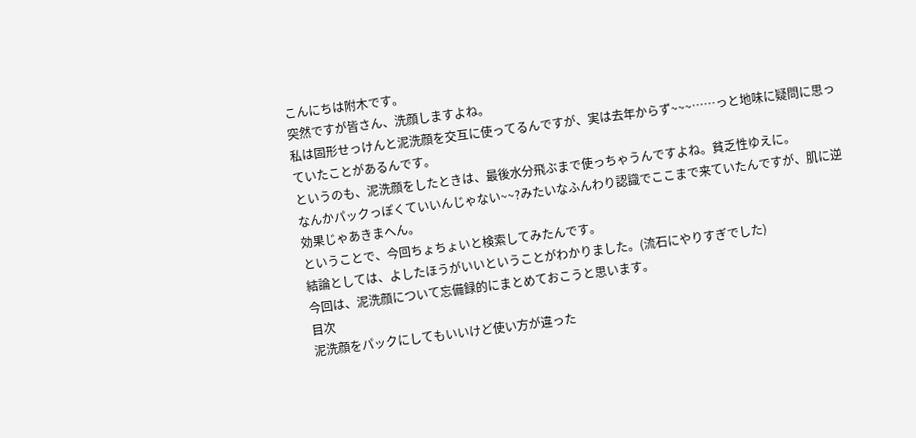こんにちは附木です。
突然ですが皆さん、洗顔しますよね。
私は固形せっけんと泥洗顔を交互に使ってるんですが、実は去年からず~~~……っと地味に疑問に思っていたことがあるんです。
というのも、泥洗顔をしたときは、最後水分飛ぶまで使っちゃうんですよね。貧乏性ゆえに。
なんかパックっぽくていいんじゃない~~?みたいなふんわり認識でここまで来ていたんですが、肌に逆効果じゃあきまへん。
ということで、今回ちょちょいと検索してみたんです。
結論としては、よしたほうがいいということがわかりました。(流石にやりすぎでした)
今回は、泥洗顔について忘備録的にまとめておこうと思います。
目次
泥洗顔をパックにしてもいいけど使い方が違った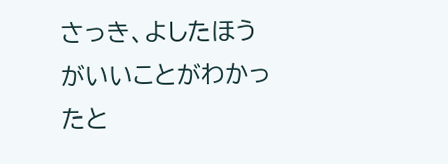さっき、よしたほうがいいことがわかったと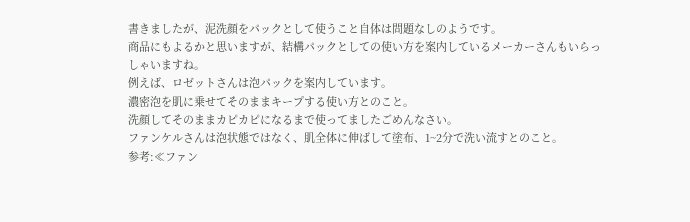書きましたが、泥洗顔をパックとして使うこと自体は問題なしのようです。
商品にもよるかと思いますが、結構パックとしての使い方を案内しているメーカーさんもいらっしゃいますね。
例えば、ロゼットさんは泡パックを案内しています。
濃密泡を肌に乗せてそのままキープする使い方とのこと。
洗顔してそのままカピカピになるまで使ってましたごめんなさい。
ファンケルさんは泡状態ではなく、肌全体に伸ばして塗布、1~2分で洗い流すとのこと。
参考:≪ファン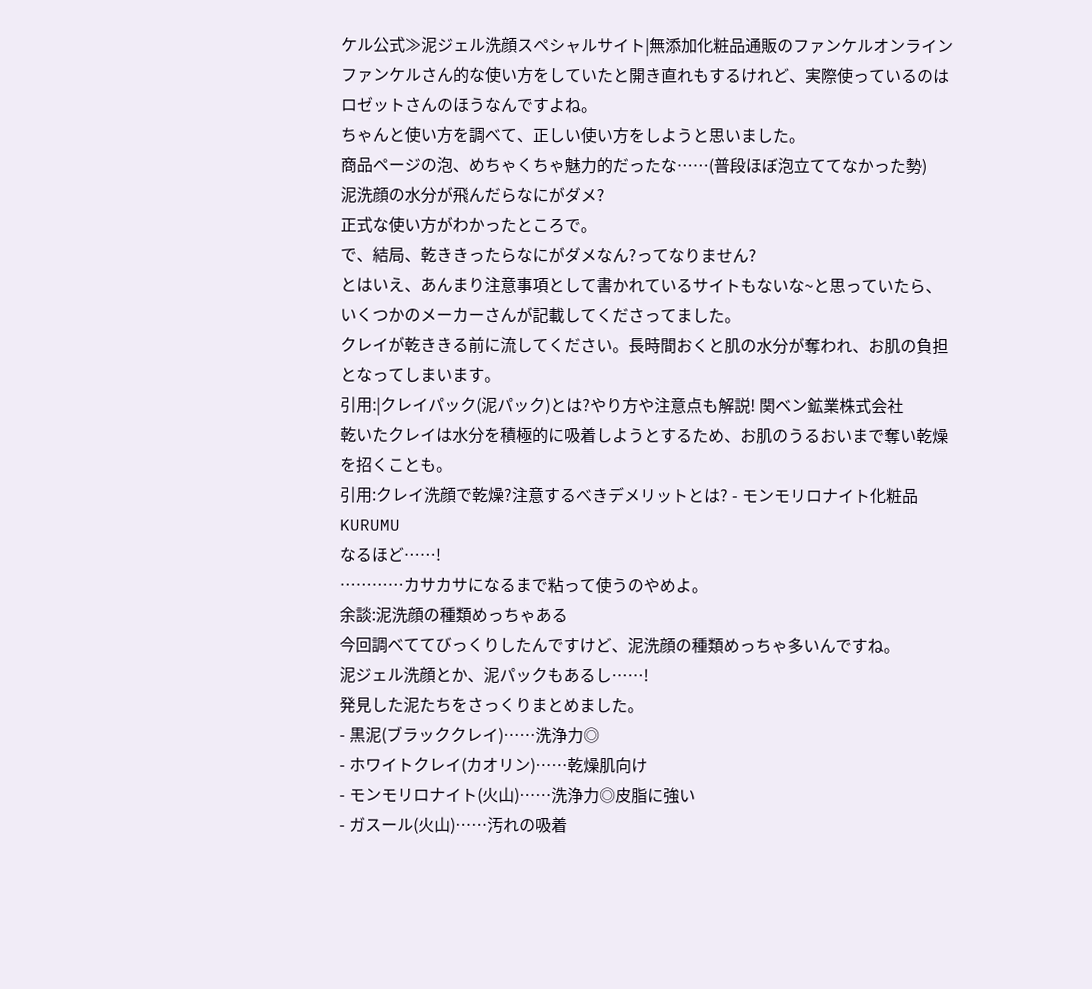ケル公式≫泥ジェル洗顔スペシャルサイト|無添加化粧品通販のファンケルオンライン
ファンケルさん的な使い方をしていたと開き直れもするけれど、実際使っているのはロゼットさんのほうなんですよね。
ちゃんと使い方を調べて、正しい使い方をしようと思いました。
商品ページの泡、めちゃくちゃ魅力的だったな……(普段ほぼ泡立ててなかった勢)
泥洗顔の水分が飛んだらなにがダメ?
正式な使い方がわかったところで。
で、結局、乾ききったらなにがダメなん?ってなりません?
とはいえ、あんまり注意事項として書かれているサイトもないな~と思っていたら、いくつかのメーカーさんが記載してくださってました。
クレイが乾ききる前に流してください。長時間おくと肌の水分が奪われ、お肌の負担となってしまいます。
引用:|クレイパック(泥パック)とは?やり方や注意点も解説! 関ベン鉱業株式会社
乾いたクレイは水分を積極的に吸着しようとするため、お肌のうるおいまで奪い乾燥を招くことも。
引用:クレイ洗顔で乾燥?注意するべきデメリットとは? - モンモリロナイト化粧品 KURUMU
なるほど……!
…………カサカサになるまで粘って使うのやめよ。
余談:泥洗顔の種類めっちゃある
今回調べててびっくりしたんですけど、泥洗顔の種類めっちゃ多いんですね。
泥ジェル洗顔とか、泥パックもあるし……!
発見した泥たちをさっくりまとめました。
- 黒泥(ブラッククレイ)……洗浄力◎
- ホワイトクレイ(カオリン)……乾燥肌向け
- モンモリロナイト(火山)……洗浄力◎皮脂に強い
- ガスール(火山)……汚れの吸着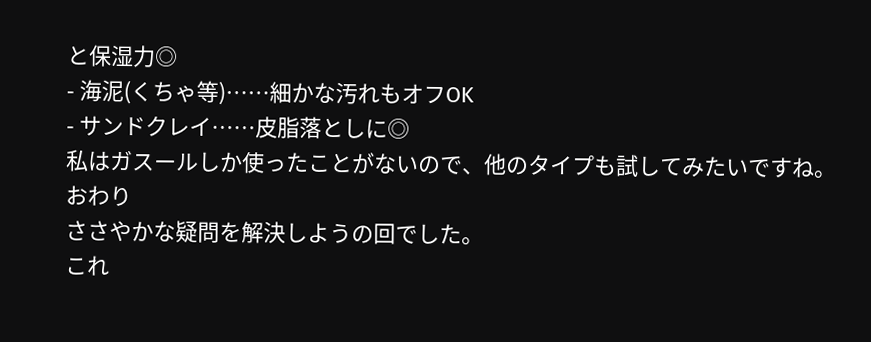と保湿力◎
- 海泥(くちゃ等)……細かな汚れもオフOK
- サンドクレイ……皮脂落としに◎
私はガスールしか使ったことがないので、他のタイプも試してみたいですね。
おわり
ささやかな疑問を解決しようの回でした。
これ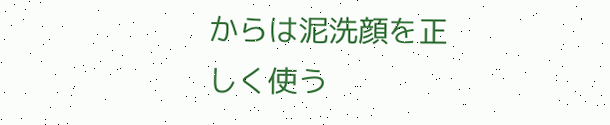からは泥洗顔を正しく使う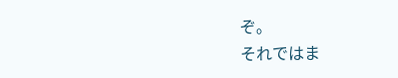ぞ。
それではま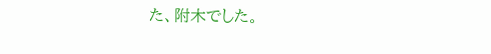た、附木でした。